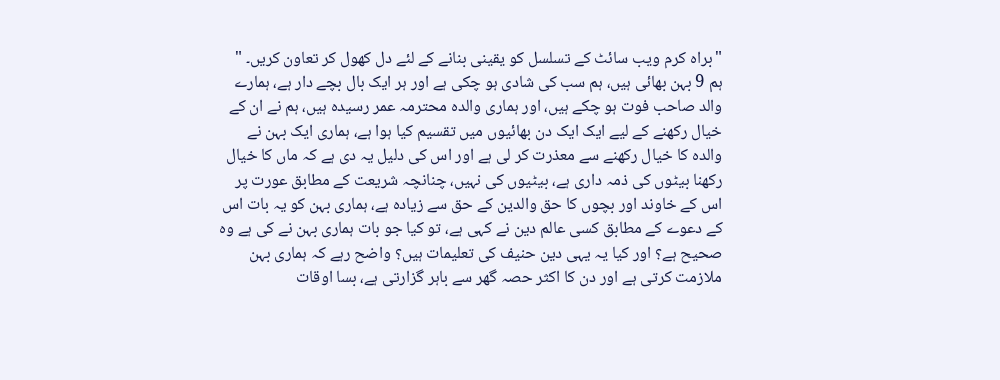"براہ کرم ویب سائٹ کے تسلسل کو یقینی بنانے کے لئے دل کھول کر تعاون کریں۔ "
ہم 9 بہن بھائی ہیں، ہم سب کی شادی ہو چکی ہے اور ہر ایک بال بچے دار ہے، ہمارے والد صاحب فوت ہو چکے ہیں، اور ہماری والدہ محترمہ عمر رسیدہ ہیں، ہم نے ان کے خیال رکھنے کے لیے ایک ایک دن بھائیوں میں تقسیم کیا ہوا ہے، ہماری ایک بہن نے والدہ کا خیال رکھنے سے معذرت کر لی ہے اور اس کی دلیل یہ دی ہے کہ ماں کا خیال رکھنا بیٹوں کی ذمہ داری ہے، بیٹیوں کی نہیں، چنانچہ شریعت کے مطابق عورت پر اس کے خاوند اور بچوں کا حق والدین کے حق سے زیادہ ہے، ہماری بہن کو یہ بات اس کے دعوے کے مطابق کسی عالم دین نے کہی ہے، تو کیا جو بات ہماری بہن نے کی ہے وہ صحیح ہے؟ اور کیا یہ یہی دین حنیف کی تعلیمات ہیں؟ واضح رہے کہ ہماری بہن ملازمت کرتی ہے اور دن کا اکثر حصہ گھر سے باہر گزارتی ہے، بسا اوقات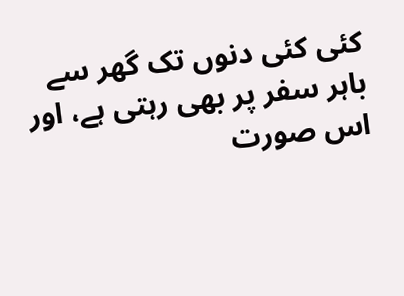کئی کئی دنوں تک گھر سے باہر سفر پر بھی رہتی ہے، اور اس صورت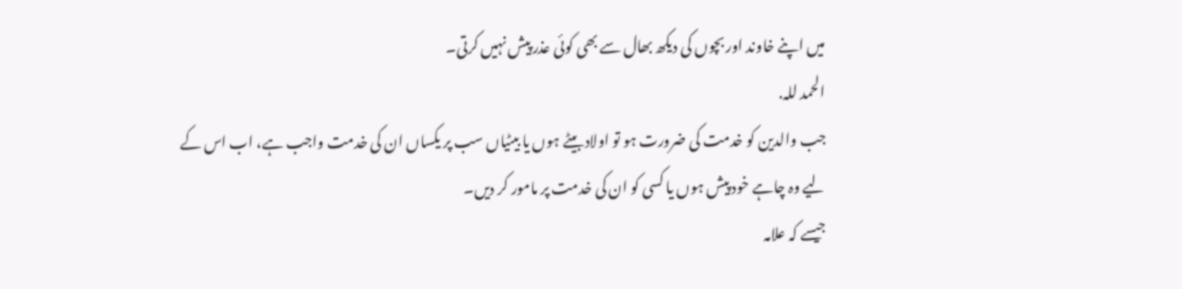میں اپنے خاوند اور بچوں کی دیکھ بھال سے بھی کوئی عذر پیش نہیں کرتی۔
الحمد للہ.
جب والدین کو خدمت کی ضرورت ہو تو اولاد بیٹے ہوں یا بیٹیاں سب پر یکساں ان کی خدمت واجب ہے، اب اس کے لیے وہ چاہے خود پیش ہوں یا کسی کو ان کی خدمت پر مامور کر دیں۔
جیسے کہ علامہ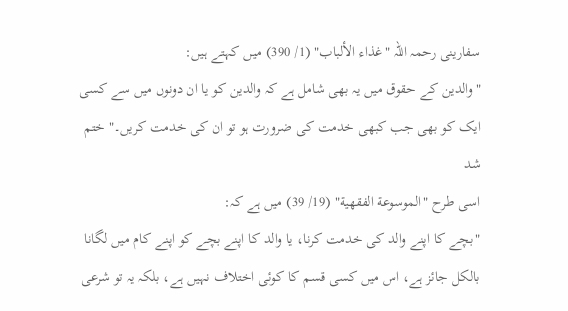سفارینی رحمہ اللہ "غذاء الألباب" (1/ 390) میں کہتے ہیں:
"والدین کے حقوق میں یہ بھی شامل ہے کہ والدین کو یا ان دونوں میں سے کسی ایک کو بھی جب کبھی خدمت کی ضرورت ہو تو ان کی خدمت کریں۔" ختم شد
اسی طرح "الموسوعة الفقهية" (19/ 39) میں ہے کہ:
"بچے کا اپنے والد کی خدمت کرنا، یا والد کا اپنے بچے کو اپنے کام میں لگانا بالکل جائز ہے، اس میں کسی قسم کا کوئی اختلاف نہیں ہے، بلکہ یہ تو شرعی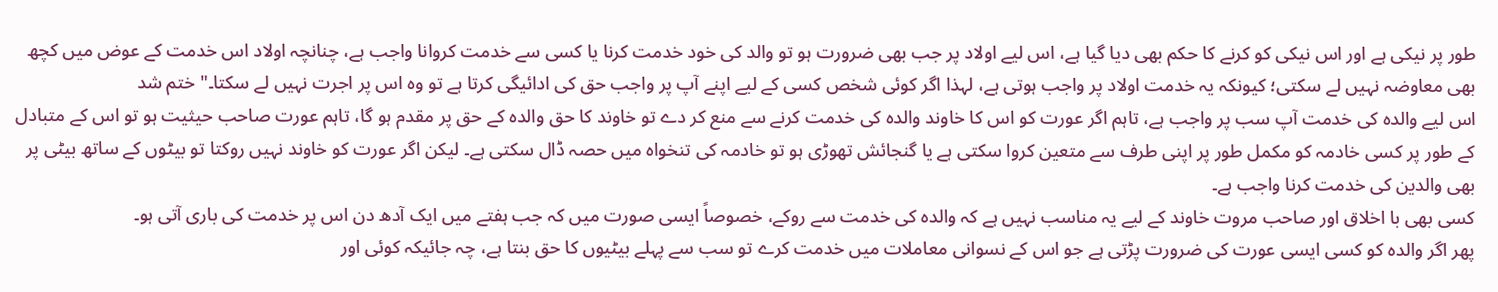طور پر نیکی ہے اور اس نیکی کو کرنے کا حکم بھی دیا گیا ہے، اس لیے اولاد پر جب بھی ضرورت ہو تو والد کی خود خدمت کرنا یا کسی سے خدمت کروانا واجب ہے، چنانچہ اولاد اس خدمت کے عوض میں کچھ بھی معاوضہ نہیں لے سکتی؛ کیونکہ یہ خدمت اولاد پر واجب ہوتی ہے، لہذا اگر کوئی شخص کسی کے لیے اپنے آپ پر واجب حق کی ادائیگی کرتا ہے تو وہ اس پر اجرت نہیں لے سکتا۔" ختم شد
اس لیے والدہ کی خدمت آپ سب پر واجب ہے، تاہم اگر عورت کو اس کا خاوند والدہ کی خدمت کرنے سے منع کر دے تو خاوند کا حق والدہ کے حق پر مقدم ہو گا، تاہم عورت صاحب حیثیت ہو تو اس کے متبادل کے طور پر کسی خادمہ کو مکمل طور پر اپنی طرف سے متعین کروا سکتی ہے یا گنجائش تھوڑی ہو تو خادمہ کی تنخواہ میں حصہ ڈال سکتی ہے۔ لیکن اگر عورت کو خاوند نہیں روکتا تو بیٹوں کے ساتھ بیٹی پر بھی والدین کی خدمت کرنا واجب ہے۔
کسی بھی با اخلاق اور صاحب مروت خاوند کے لیے یہ مناسب نہیں ہے کہ والدہ کی خدمت سے روکے، خصوصاً ایسی صورت میں کہ جب ہفتے میں ایک آدھ دن اس پر خدمت کی باری آتی ہو۔
پھر اگر والدہ کو کسی ایسی عورت کی ضرورت پڑتی ہے جو اس کے نسوانی معاملات میں خدمت کرے تو سب سے پہلے بیٹیوں کا حق بنتا ہے، چہ جائیکہ کوئی اور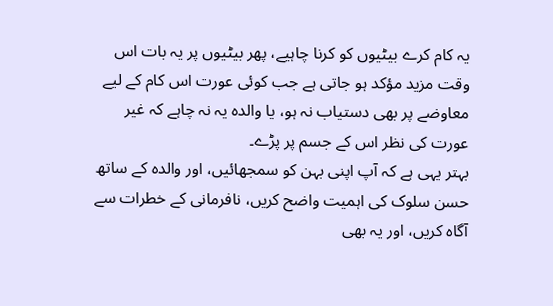یہ کام کرے بیٹیوں کو کرنا چاہیے، پھر بیٹیوں پر یہ بات اس وقت مزید مؤکد ہو جاتی ہے جب کوئی عورت اس کام کے لیے معاوضے پر بھی دستیاب نہ ہو، یا والدہ یہ نہ چاہے کہ غیر عورت کی نظر اس کے جسم پر پڑے۔
بہتر یہی ہے کہ آپ اپنی بہن کو سمجھائیں، اور والدہ کے ساتھ حسن سلوک کی اہمیت واضح کریں، نافرمانی کے خطرات سے آگاہ کریں، اور یہ بھی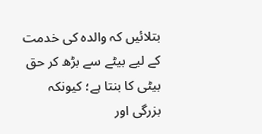بتلائیں کہ والدہ کی خدمت کے لیے بیٹے سے بڑھ کر حق بیٹی کا بنتا ہے؛ کیونکہ بزرگی اور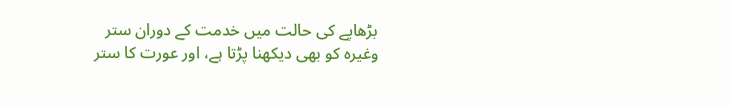بڑھاپے کی حالت میں خدمت کے دوران ستر وغیرہ کو بھی دیکھنا پڑتا ہے، اور عورت کا ستر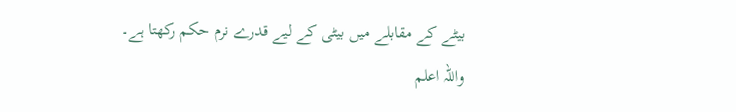بیٹے کے مقابلے میں بیٹی کے لیے قدرے نرم حکم رکھتا ہے۔
واللہ اعلم